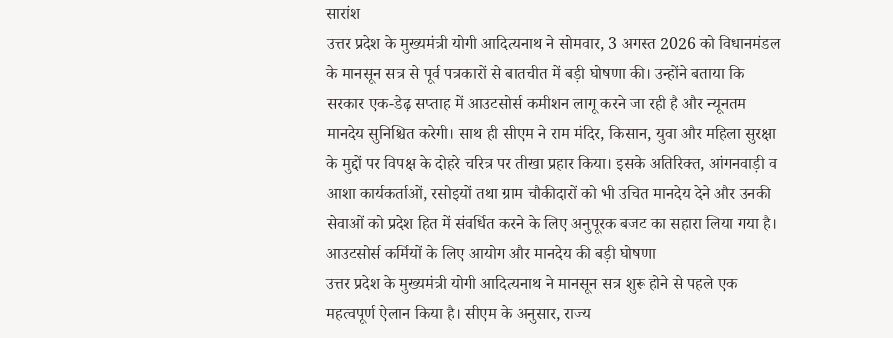सारांश
उत्तर प्रदेश के मुख्यमंत्री योगी आदित्यनाथ ने सोमवार, 3 अगस्त 2026 को विधानमंडल के मानसून सत्र से पूर्व पत्रकारों से बातचीत में बड़ी घोषणा की। उन्होंने बताया कि सरकार एक-डेढ़ सप्ताह में आउटसोर्स कमीशन लागू करने जा रही है और न्यूनतम मानदेय सुनिश्चित करेगी। साथ ही सीएम ने राम मंदिर, किसान, युवा और महिला सुरक्षा के मुद्दों पर विपक्ष के दोहरे चरित्र पर तीखा प्रहार किया। इसके अतिरिक्त, आंगनवाड़ी व आशा कार्यकर्ताओं, रसोइयों तथा ग्राम चौकीदारों को भी उचित मानदेय देने और उनकी सेवाओं को प्रदेश हित में संवर्धित करने के लिए अनुपूरक बजट का सहारा लिया गया है।
आउटसोर्स कर्मियों के लिए आयोग और मानदेय की बड़ी घोषणा
उत्तर प्रदेश के मुख्यमंत्री योगी आदित्यनाथ ने मानसून सत्र शुरू होने से पहले एक महत्वपूर्ण ऐलान किया है। सीएम के अनुसार, राज्य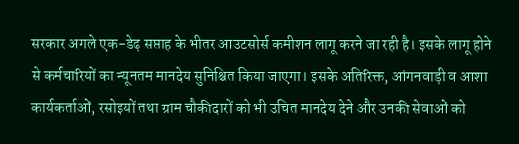सरकार अगले एक-डेढ़ सप्ताह के भीतर आउटसोर्स कमीशन लागू करने जा रही है। इसके लागू होने से कर्मचारियों का न्यूनतम मानदेय सुनिश्चित किया जाएगा। इसके अतिरिक्त, आंगनवाड़ी व आशा कार्यकर्ताओं, रसोइयों तथा ग्राम चौकीदारों को भी उचित मानदेय देने और उनकी सेवाओं को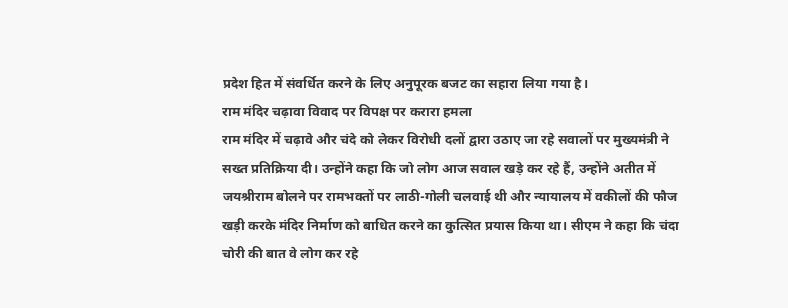प्रदेश हित में संवर्धित करने के लिए अनुपूरक बजट का सहारा लिया गया है।
राम मंदिर चढ़ावा विवाद पर विपक्ष पर करारा हमला
राम मंदिर में चढ़ावे और चंदे को लेकर विरोधी दलों द्वारा उठाए जा रहे सवालों पर मुख्यमंत्री ने सख्त प्रतिक्रिया दी। उन्होंने कहा कि जो लोग आज सवाल खड़े कर रहे हैं, उन्होंने अतीत में जयश्रीराम बोलने पर रामभक्तों पर लाठी-गोली चलवाई थी और न्यायालय में वकीलों की फौज खड़ी करके मंदिर निर्माण को बाधित करने का कुत्सित प्रयास किया था। सीएम ने कहा कि चंदा चोरी की बात वे लोग कर रहे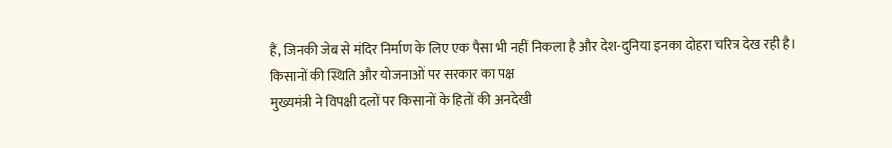हैं, जिनकी जेब से मंदिर निर्माण के लिए एक पैसा भी नहीं निकला है और देश-दुनिया इनका दोहरा चरित्र देख रही है।
किसानों की स्थिति और योजनाओं पर सरकार का पक्ष
मुख्यमंत्री ने विपक्षी दलों पर किसानों के हितों की अनदेखी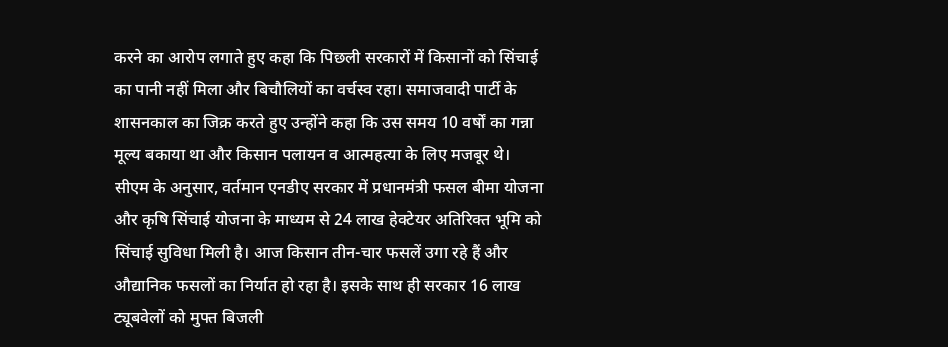करने का आरोप लगाते हुए कहा कि पिछली सरकारों में किसानों को सिंचाई का पानी नहीं मिला और बिचौलियों का वर्चस्व रहा। समाजवादी पार्टी के शासनकाल का जिक्र करते हुए उन्होंने कहा कि उस समय 10 वर्षों का गन्ना मूल्य बकाया था और किसान पलायन व आत्महत्या के लिए मजबूर थे।
सीएम के अनुसार, वर्तमान एनडीए सरकार में प्रधानमंत्री फसल बीमा योजना और कृषि सिंचाई योजना के माध्यम से 24 लाख हेक्टेयर अतिरिक्त भूमि को सिंचाई सुविधा मिली है। आज किसान तीन-चार फसलें उगा रहे हैं और औद्यानिक फसलों का निर्यात हो रहा है। इसके साथ ही सरकार 16 लाख ट्यूबवेलों को मुफ्त बिजली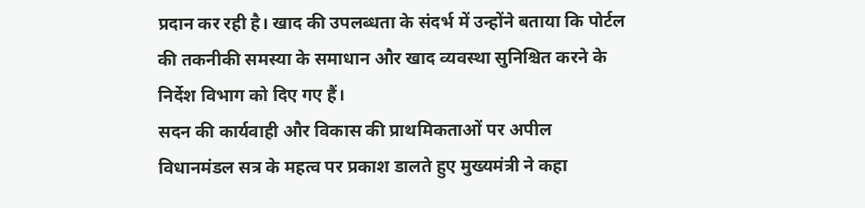प्रदान कर रही है। खाद की उपलब्धता के संदर्भ में उन्होंने बताया कि पोर्टल की तकनीकी समस्या के समाधान और खाद व्यवस्था सुनिश्चित करने के निर्देश विभाग को दिए गए हैं।
सदन की कार्यवाही और विकास की प्राथमिकताओं पर अपील
विधानमंडल सत्र के महत्व पर प्रकाश डालते हुए मुख्यमंत्री ने कहा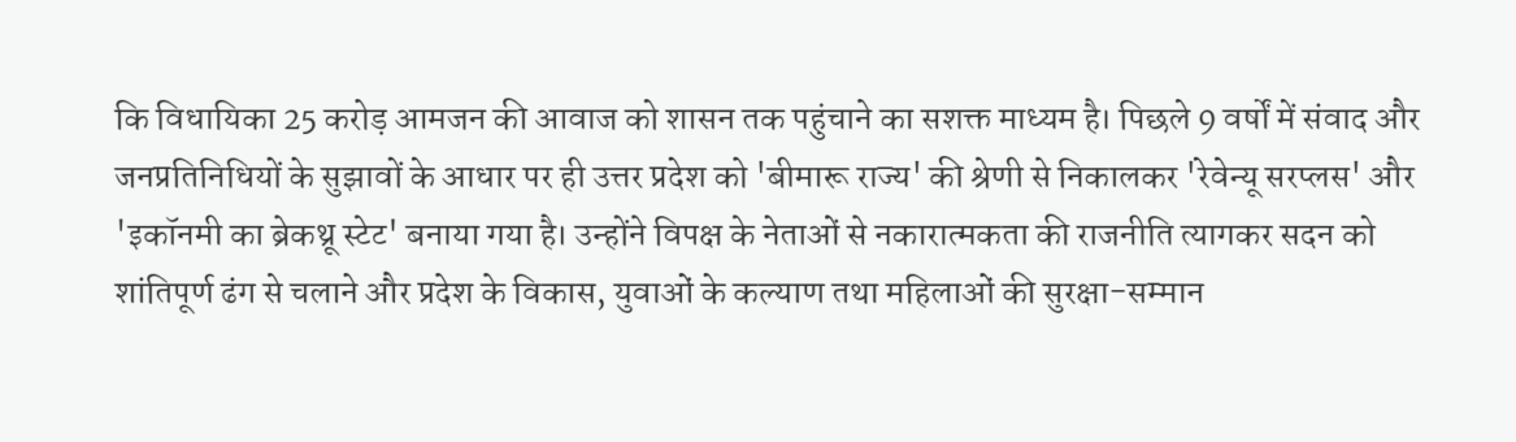कि विधायिका 25 करोड़ आमजन की आवाज को शासन तक पहुंचाने का सशक्त माध्यम है। पिछले 9 वर्षों में संवाद और जनप्रतिनिधियों के सुझावों के आधार पर ही उत्तर प्रदेश को 'बीमारू राज्य' की श्रेणी से निकालकर 'रेवेन्यू सरप्लस' और 'इकॉनमी का ब्रेकथ्रू स्टेट' बनाया गया है। उन्होंने विपक्ष के नेताओं से नकारात्मकता की राजनीति त्यागकर सदन को शांतिपूर्ण ढंग से चलाने और प्रदेश के विकास, युवाओं के कल्याण तथा महिलाओं की सुरक्षा-सम्मान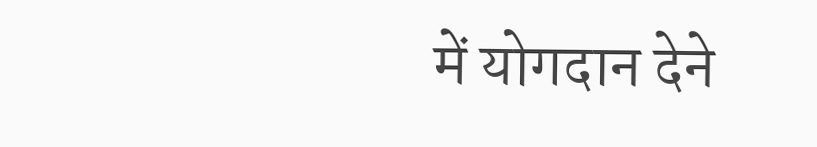में योगदान देने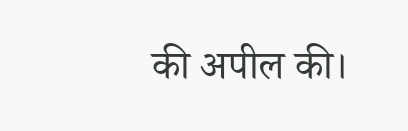की अपील की।